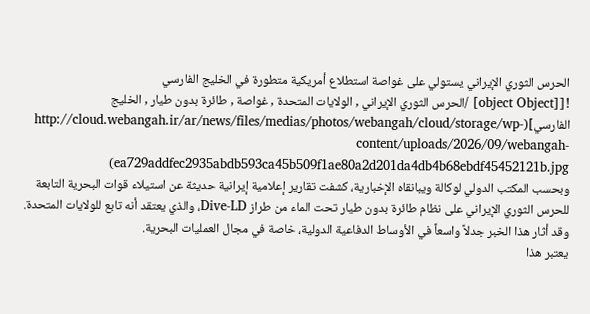الحرس الثوري الإيراني يستولي على غواصة استطلاع أمريكية متطورة في الخليج الفارسي
![[object Object] /الحرس الثوري الإيراني , الولايات المتحدة , غواصة , طائرة بدون طيار , الخليج الفارسي](http://cloud.webangah.ir/ar/news/files/medias/photos/webangah/cloud/storage/wp-content/uploads/2026/09/webangah-ea729addfec2935abdb593ca45b509f1ae80a2d201da4db4b68ebdf45452121b.jpg)
وبحسب المكتب الدولي لوكالة ويبانقاه الإخبارية، كشفت تقارير إعلامية إيرانية حديثة عن استيلاء قوات البحرية التابعة للحرس الثوري الإيراني على نظام طائرة بدون طيار تحت الماء من طراز Dive-LD، والذي يعتقد أنه تابع للولايات المتحدة. وقد أثار هذا الخبر جدلاً واسعاً في الأوساط الدفاعية الدولية، خاصة في مجال العمليات البحرية.
يعتبر هذا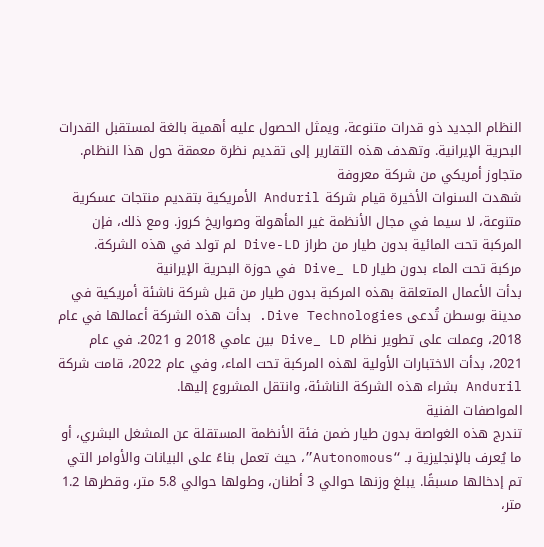النظام الجديد ذو قدرات متنوعة، ويمثل الحصول عليه أهمية بالغة لمستقبل القدرات البحرية الإيرانية. وتهدف هذه التقارير إلى تقديم نظرة معمقة حول هذا النظام.
متجاوز أمريكي من شركة معروفة
شهدت السنوات الأخيرة قيام شركة Anduril الأمريكية بتقديم منتجات عسكرية متنوعة، لا سيما في مجال الأنظمة غير المأهولة وصواريخ كروز. ومع ذلك، فإن المركبة تحت المائية بدون طيار من طراز Dive-LD لم تولد في هذه الشركة.
مركبة تحت الماء بدون طيار Dive_ LD في حوزة البحرية الإيرانية
بدأت الأعمال المتعلقة بهذه المركبة بدون طيار من قبل شركة ناشئة أمريكية في مدينة بوسطن تُدعى Dive Technologies. بدأت هذه الشركة أعمالها في عام 2018، وعملت على تطوير نظام Dive_ LD بين عامي 2018 و 2021. في عام 2021، بدأت الاختبارات الأولية لهذه المركبة تحت الماء، وفي عام 2022، قامت شركة Anduril بشراء هذه الشركة الناشئة، وانتقل المشروع إليها.
المواصفات الفنية
تندرج هذه الغواصة بدون طيار ضمن فئة الأنظمة المستقلة عن المشغل البشري، أو ما يُعرف بالإنجليزية بـ “Autonomous”، حيث تعمل بناءً على البيانات والأوامر التي تم إدخالها مسبقًا. يبلغ وزنها حوالي 3 أطنان، وطولها حوالي 5.8 متر، وقطرها 1.2 متر،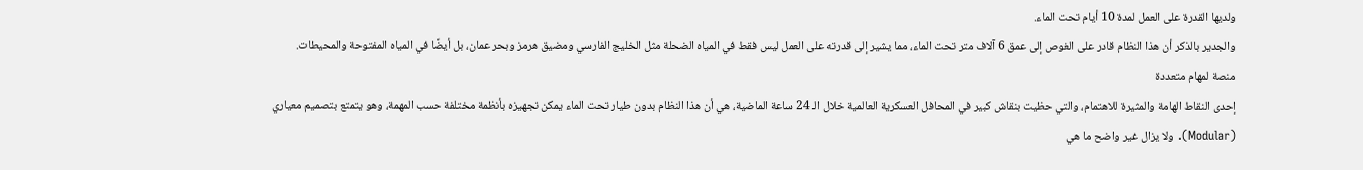ولديها القدرة على العمل لمدة 10 أيام تحت الماء.
والجدير بالذكر أن هذا النظام قادر على الغوص إلى عمق 6 آلاف متر تحت الماء، مما يشير إلى قدرته على العمل ليس فقط في المياه الضحلة مثل الخليج الفارسي ومضيق هرمز وبحر عمان، بل أيضًا في المياه المفتوحة والمحيطات.
منصة لمهام متعددة
إحدى النقاط الهامة والمثيرة للاهتمام، والتي حظيت بنقاش كبير في المحافل العسكرية العالمية خلال الـ 24 ساعة الماضية، هي أن هذا النظام بدون طيار تحت الماء يمكن تجهيزه بأنظمة مختلفة حسب المهمة، وهو يتمتع بتصميم معياري (Modular). ولا يزال غير واضح ما هي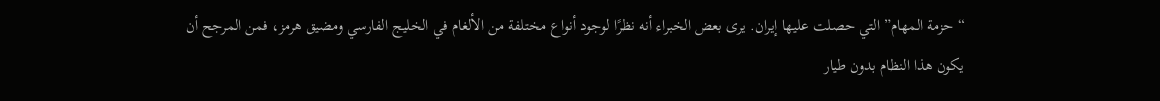“حزمة المهام” التي حصلت عليها إيران. يرى بعض الخبراء أنه نظرًا لوجود أنواع مختلفة من الألغام في الخليج الفارسي ومضيق هرمز، فمن المرجح أن يكون هذا النظام بدون طيار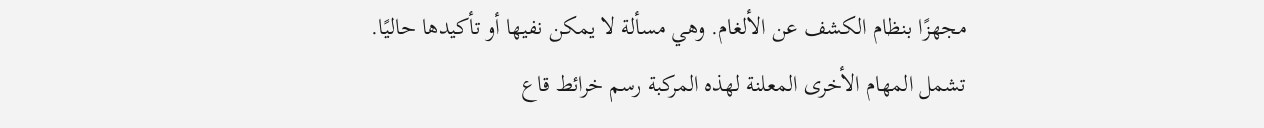مجهزًا بنظام الكشف عن الألغام. وهي مسألة لا يمكن نفيها أو تأكيدها حاليًا.
تشمل المهام الأخرى المعلنة لهذه المركبة رسم خرائط قاع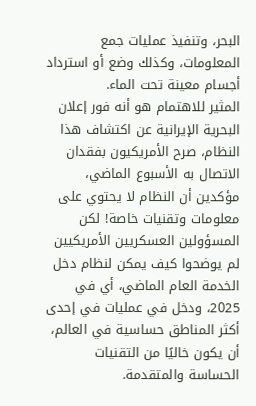البحر، وتنفيذ عمليات جمع المعلومات، وكذلك وضع أو استرداد أجسام معينة تحت الماء.
المثير للاهتمام هو أنه فور إعلان البحرية الإيرانية عن اكتشاف هذا النظام، صرح الأمريكيون بفقدان الاتصال به الأسبوع الماضي، مؤكدين أن النظام لا يحتوي على معلومات وتقنيات خاصة! لكن المسؤولين العسكريين الأمريكيين لم يوضحوا كيف يمكن لنظام دخل الخدمة العام الماضي، أي في 2025، ودخل في عمليات في إحدى أكثر المناطق حساسية في العالم، أن يكون خاليًا من التقنيات الحساسة والمتقدمة.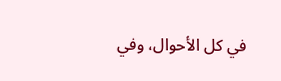في كل الأحوال، وفي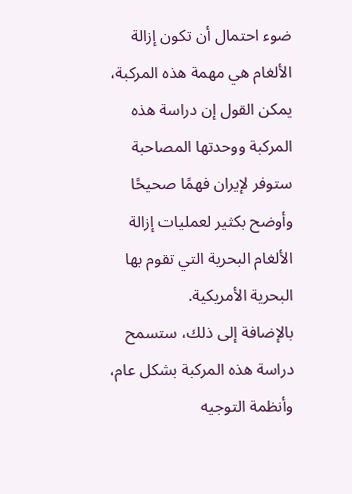ضوء احتمال أن تكون إزالة الألغام هي مهمة هذه المركبة، يمكن القول إن دراسة هذه المركبة ووحدتها المصاحبة ستوفر لإيران فهمًا صحيحًا وأوضح بكثير لعمليات إزالة الألغام البحرية التي تقوم بها البحرية الأمريكية.
بالإضافة إلى ذلك، ستسمح دراسة هذه المركبة بشكل عام، وأنظمة التوجيه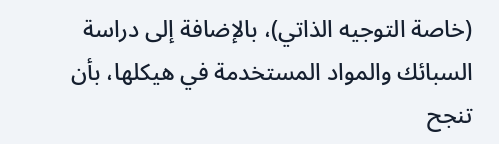(خاصة التوجيه الذاتي)، بالإضافة إلى دراسة السبائك والمواد المستخدمة في هيكلها، بأن تنجح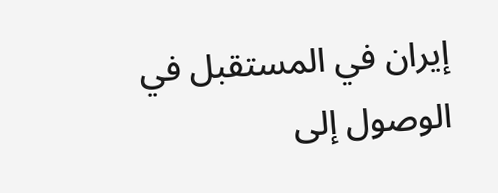إيران في المستقبل في الوصول إلى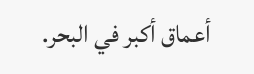أعماق أكبر في البحر.